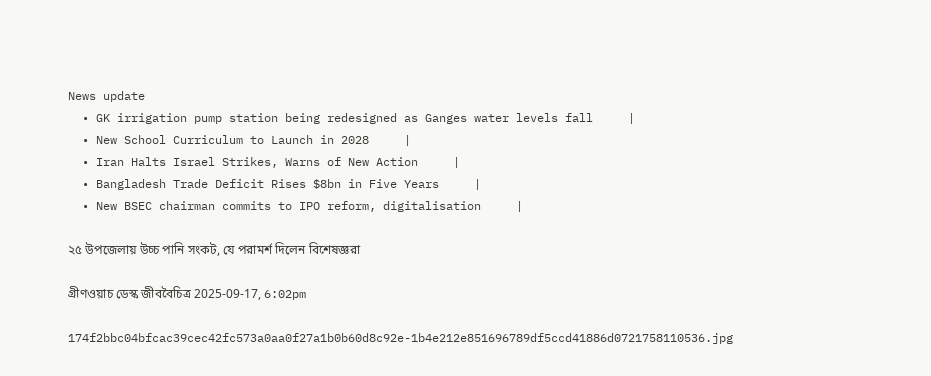News update
  • GK irrigation pump station being redesigned as Ganges water levels fall     |
  • New School Curriculum to Launch in 2028     |
  • Iran Halts Israel Strikes, Warns of New Action     |
  • Bangladesh Trade Deficit Rises $8bn in Five Years     |
  • New BSEC chairman commits to IPO reform, digitalisation     |

২৫ উপজেলায় উচ্চ পানি সংকট, যে পরামর্শ দিলেন বিশেষজ্ঞরা

গ্রীণওয়াচ ডেস্ক জীববৈচিত্র 2025-09-17, 6:02pm

174f2bbc04bfcac39cec42fc573a0aa0f27a1b0b60d8c92e-1b4e212e851696789df5ccd41886d0721758110536.jpg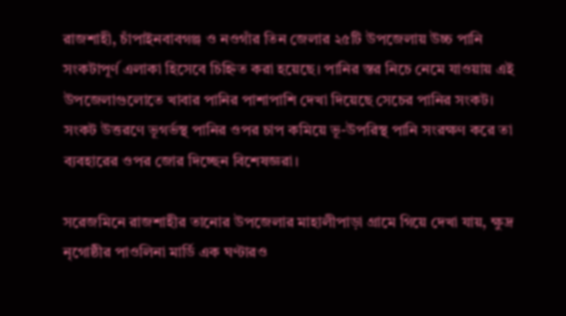রাজশাহী, চাঁপাইনবাবগঞ্জ ও নওগাঁর তিন জেলার ২৫টি উপজেলায় উচ্চ পানি সংকটাপূর্ণ এলাকা হিসেবে চিহ্নিত করা হয়েছে। পানির স্তর নিচে নেমে যাওয়ায় এই উপজেলাগুলোতে খাবার পানির পাশাপাশি দেখা দিয়েছে সেচের পানির সংকট। সংকট উত্তরণে ভূগর্ভস্থ পানির ওপর চাপ কমিয়ে ভূ-উপরিস্থ পানি সংরক্ষণ করে তা ব্যবহারের ওপর জোর দিচ্ছেন বিশেষজ্ঞরা।

সরেজমিনে রাজশাহীর তানোর উপজেলার মাহালীপাড়া গ্রামে গিয়ে দেখা যায়, ক্ষুদ্র নৃগোষ্ঠীর পাওলিনা মার্ডি এক ঘণ্টারও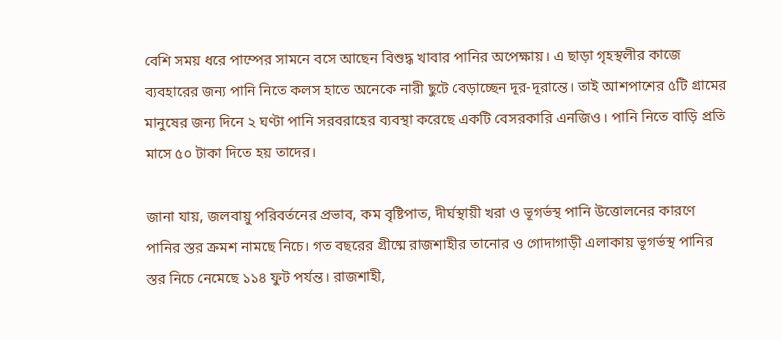বেশি সময় ধরে পাম্পের সামনে বসে আছেন বিশুদ্ধ খাবার পানির অপেক্ষায়। এ ছাড়া গৃহস্থলীর কাজে ব্যবহারের জন্য পানি নিতে কলস হাতে অনেকে নারী ছুটে বেড়াচ্ছেন দূর-দূরান্তে। তাই আশপাশের ৫টি গ্রামের মানুষের জন্য দিনে ২ ঘণ্টা পানি সরবরাহের ব্যবস্থা করেছে একটি বেসরকারি এনজিও। পানি নিতে বাড়ি প্রতি মাসে ৫০ টাকা দিতে হয় তাদের।

জানা যায়, জলবায়ু পরিবর্তনের প্রভাব, কম বৃষ্টিপাত, দীর্ঘস্থায়ী খরা ও ভূগর্ভস্থ পানি উত্তোলনের কারণে পানির স্তর ক্রমশ নামছে নিচে। গত বছরের গ্রীষ্মে রাজশাহীর তানোর ও গোদাগাড়ী এলাকায় ভূগর্ভস্থ পানির স্তর নিচে নেমেছে ১১৪ ফুট পর্যন্ত। রাজশাহী,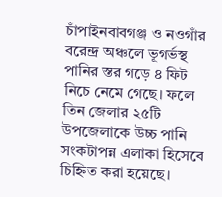চাঁপাইনবাবগঞ্জ ও নওগাঁর বরেন্দ্র অঞ্চলে ভূগর্ভস্থ পানির স্তর গড়ে ৪ ফিট নিচে নেমে গেছে। ফলে তিন জেলার ২৫টি উপজেলাকে উচ্চ পানি সংকটাপন্ন এলাকা হিসেবে চিহ্নিত করা হয়েছে।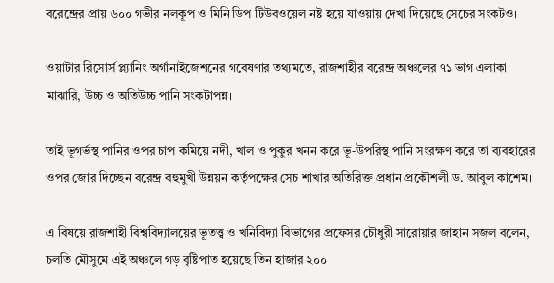বরেন্দ্রের প্রায় ৬০০ গভীর নলকূপ ও মিনি ডিপ টিউবওয়েল নষ্ট হয়ে যাওয়ায় দেখা দিয়েছে সেচের সংকটও।

ওয়াটার রিসোর্স প্ল্যানিং অর্গানাইজেশনের গবেষণার তথ্যমতে, রাজশাহীর বরেন্দ্র অঞ্চলের ৭১ ভাগ এলাকা মাঝারি, উচ্চ ও অতিউচ্চ পানি সংকটাপন্ন।

তাই ভূগর্ভস্থ পানির ওপর চাপ কমিয়ে নদী, খাল ও পুকুর খনন করে ভূ-উপরিস্থ পানি সংরক্ষণ করে তা ব্যবহারের ওপর জোর দিচ্ছেন বরেন্দ্র বহুমুখী উন্নয়ন কর্তৃপক্ষের সেচ শাখার অতিরিক্ত প্রধান প্রকৌশলী ড. আবুল কাশেম।

এ বিষয়ে রাজশাহী বিশ্ববিদ্যালয়ের ভূতত্ত্ব ও খনিবিদ্যা বিভাগের প্রফেসর চৌধুরী সারোয়ার জাহান সজল বলেন, চলতি মৌসুমে এই অঞ্চলে গড় বৃষ্টিপাত হয়েছে তিন হাজার ২০০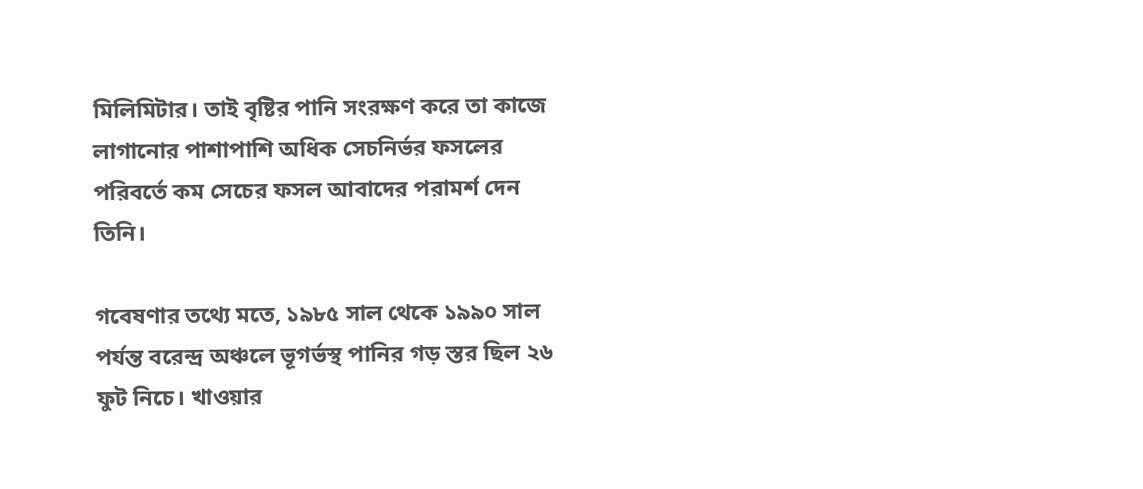মিলিমিটার। তাই বৃষ্টির পানি সংরক্ষণ করে তা কাজে লাগানোর পাশাপাশি অধিক সেচনির্ভর ফসলের পরিবর্তে কম সেচের ফসল আবাদের পরামর্শ দেন তিনি।

গবেষণার তথ্যে মতে, ১৯৮৫ সাল থেকে ১৯৯০ সাল পর্যন্ত বরেন্দ্র অঞ্চলে ভূগর্ভস্থ পানির গড় স্তর ছিল ২৬ ফুট নিচে। খাওয়ার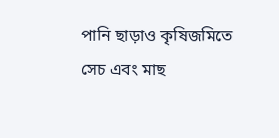পানি ছাড়াও কৃষিজমিতে সেচ এবং মাছ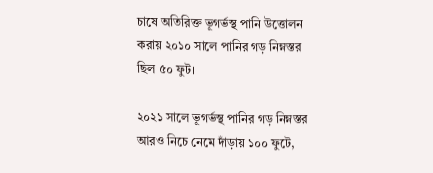চাষে অতিরিক্ত ভূগর্ভস্থ পানি উত্তোলন করায় ২০১০ সালে পানির গড় নিম্নস্তর ছিল ৫০ ফুট।

২০২১ সালে ভূগর্ভস্থ পানির গড় নিম্নস্তর আরও নিচে নেমে দাঁড়ায় ১০০ ফুটে,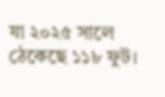যা ২০২৫ সালে ঠেকেছে ১১৮ ফুট।